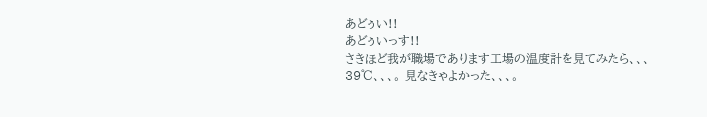あどぅい!!
あどぅいっす!!
さきほど我が職場であります工場の温度計を見てみたら、、、39℃、、、。 見なきゃよかった、、、。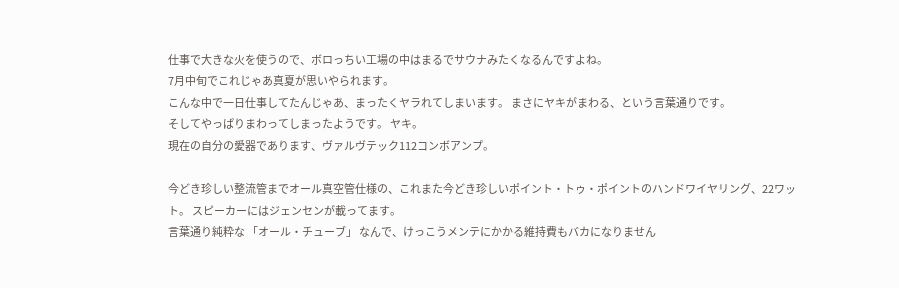仕事で大きな火を使うので、ボロっちい工場の中はまるでサウナみたくなるんですよね。
7月中旬でこれじゃあ真夏が思いやられます。
こんな中で一日仕事してたんじゃあ、まったくヤラれてしまいます。 まさにヤキがまわる、という言葉通りです。
そしてやっぱりまわってしまったようです。 ヤキ。
現在の自分の愛器であります、ヴァルヴテック112コンボアンプ。

今どき珍しい整流管までオール真空管仕様の、これまた今どき珍しいポイント・トゥ・ポイントのハンドワイヤリング、22ワット。 スピーカーにはジェンセンが載ってます。
言葉通り純粋な 「オール・チューブ」 なんで、けっこうメンテにかかる維持費もバカになりません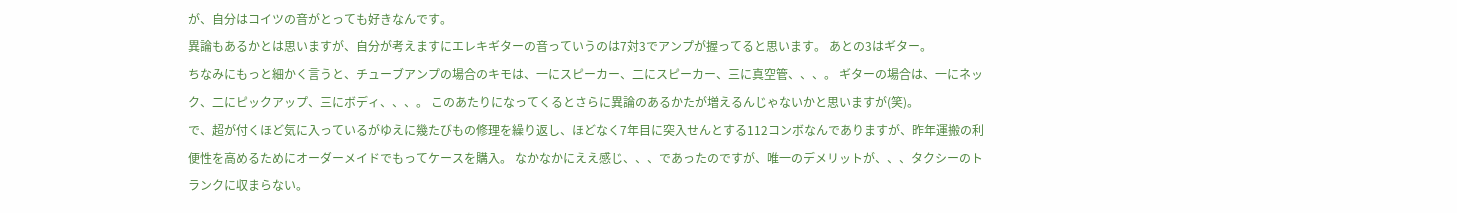が、自分はコイツの音がとっても好きなんです。
異論もあるかとは思いますが、自分が考えますにエレキギターの音っていうのは7対3でアンプが握ってると思います。 あとの3はギター。
ちなみにもっと細かく言うと、チューブアンプの場合のキモは、一にスピーカー、二にスピーカー、三に真空管、、、。 ギターの場合は、一にネック、二にピックアップ、三にボディ、、、。 このあたりになってくるとさらに異論のあるかたが増えるんじゃないかと思いますが(笑)。
で、超が付くほど気に入っているがゆえに幾たびもの修理を繰り返し、ほどなく7年目に突入せんとする112コンボなんでありますが、昨年運搬の利便性を高めるためにオーダーメイドでもってケースを購入。 なかなかにええ感じ、、、であったのですが、唯一のデメリットが、、、タクシーのトランクに収まらない。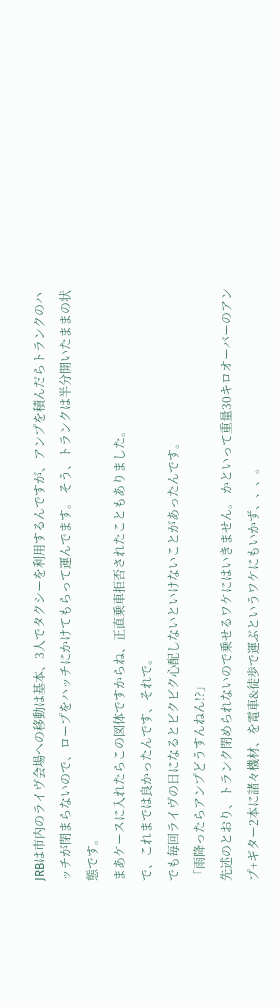JRBは市内のライヴ会場への移動は基本、3人でタクシーを利用するんですが、アンプを積んだらトランクのハッチが閉まらないので、ロープをハッチにかけてもらって運んでます。 そう、トランクは半分開いたままの状態です。
まあケースに入れたらこの図体ですからね、正直乗車拒否されたこともありました。
で、これまでは良かったんです、それで。
でも毎回ライヴの日になるとビクビク心配しないといけないことがあったんです。
「雨降ったらアンプどうすんねん!?」
先述のとおり、トランク閉められないので乗せるワケにはいきません。 かといって重量30キロオーバーのアンプ+ギター2本に諸々機材、を電車&徒歩で運ぶというワケにもいかず、、、。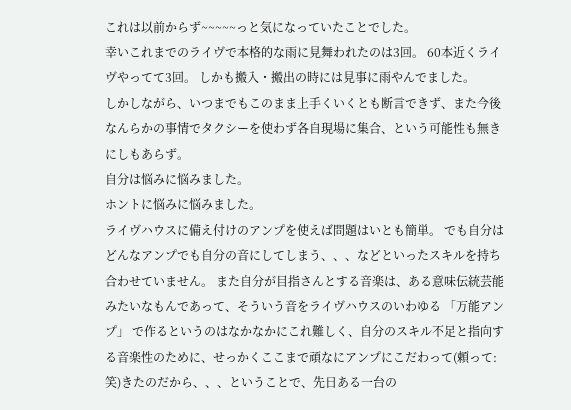これは以前からず~~~~~っと気になっていたことでした。
幸いこれまでのライヴで本格的な雨に見舞われたのは3回。 60本近くライヴやってて3回。 しかも搬入・搬出の時には見事に雨やんでました。
しかしながら、いつまでもこのまま上手くいくとも断言できず、また今後なんらかの事情でタクシーを使わず各自現場に集合、という可能性も無きにしもあらず。
自分は悩みに悩みました。
ホントに悩みに悩みました。
ライヴハウスに備え付けのアンプを使えば問題はいとも簡単。 でも自分はどんなアンプでも自分の音にしてしまう、、、などといったスキルを持ち合わせていません。 また自分が目指さんとする音楽は、ある意味伝統芸能みたいなもんであって、そういう音をライヴハウスのいわゆる 「万能アンプ」 で作るというのはなかなかにこれ難しく、自分のスキル不足と指向する音楽性のために、せっかくここまで頑なにアンプにこだわって(頼って:笑)きたのだから、、、ということで、先日ある一台の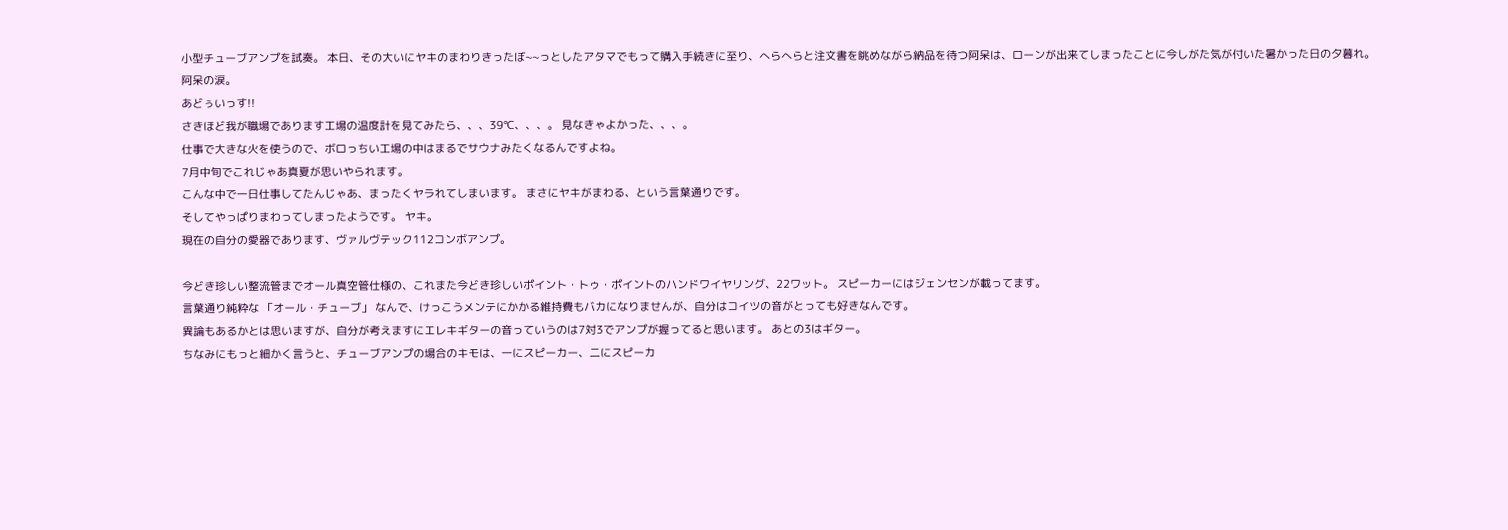小型チューブアンプを試奏。 本日、その大いにヤキのまわりきったぼ~~っとしたアタマでもって購入手続きに至り、へらへらと注文書を眺めながら納品を待つ阿呆は、ローンが出来てしまったことに今しがた気が付いた暑かった日の夕暮れ。
阿呆の涙。
あどぅいっす!!
さきほど我が職場であります工場の温度計を見てみたら、、、39℃、、、。 見なきゃよかった、、、。
仕事で大きな火を使うので、ボロっちい工場の中はまるでサウナみたくなるんですよね。
7月中旬でこれじゃあ真夏が思いやられます。
こんな中で一日仕事してたんじゃあ、まったくヤラれてしまいます。 まさにヤキがまわる、という言葉通りです。
そしてやっぱりまわってしまったようです。 ヤキ。
現在の自分の愛器であります、ヴァルヴテック112コンボアンプ。

今どき珍しい整流管までオール真空管仕様の、これまた今どき珍しいポイント・トゥ・ポイントのハンドワイヤリング、22ワット。 スピーカーにはジェンセンが載ってます。
言葉通り純粋な 「オール・チューブ」 なんで、けっこうメンテにかかる維持費もバカになりませんが、自分はコイツの音がとっても好きなんです。
異論もあるかとは思いますが、自分が考えますにエレキギターの音っていうのは7対3でアンプが握ってると思います。 あとの3はギター。
ちなみにもっと細かく言うと、チューブアンプの場合のキモは、一にスピーカー、二にスピーカ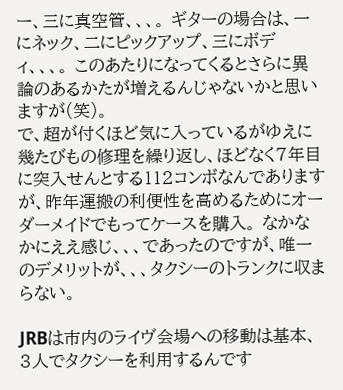ー、三に真空管、、、。 ギターの場合は、一にネック、二にピックアップ、三にボディ、、、。 このあたりになってくるとさらに異論のあるかたが増えるんじゃないかと思いますが(笑)。
で、超が付くほど気に入っているがゆえに幾たびもの修理を繰り返し、ほどなく7年目に突入せんとする112コンボなんでありますが、昨年運搬の利便性を高めるためにオーダーメイドでもってケースを購入。 なかなかにええ感じ、、、であったのですが、唯一のデメリットが、、、タクシーのトランクに収まらない。

JRBは市内のライヴ会場への移動は基本、3人でタクシーを利用するんです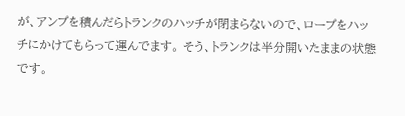が、アンプを積んだらトランクのハッチが閉まらないので、ロープをハッチにかけてもらって運んでます。 そう、トランクは半分開いたままの状態です。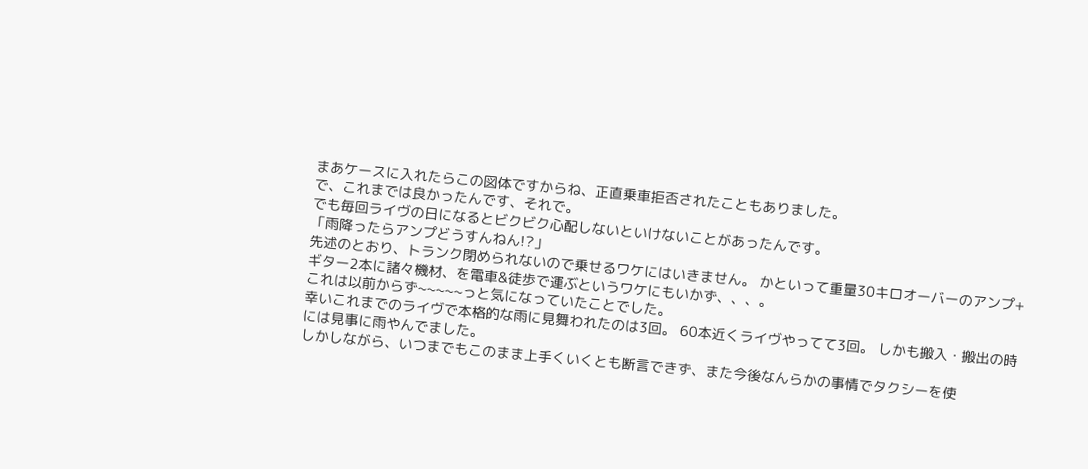まあケースに入れたらこの図体ですからね、正直乗車拒否されたこともありました。
で、これまでは良かったんです、それで。
でも毎回ライヴの日になるとビクビク心配しないといけないことがあったんです。
「雨降ったらアンプどうすんねん!?」
先述のとおり、トランク閉められないので乗せるワケにはいきません。 かといって重量30キロオーバーのアンプ+ギター2本に諸々機材、を電車&徒歩で運ぶというワケにもいかず、、、。
これは以前からず~~~~~っと気になっていたことでした。
幸いこれまでのライヴで本格的な雨に見舞われたのは3回。 60本近くライヴやってて3回。 しかも搬入・搬出の時には見事に雨やんでました。
しかしながら、いつまでもこのまま上手くいくとも断言できず、また今後なんらかの事情でタクシーを使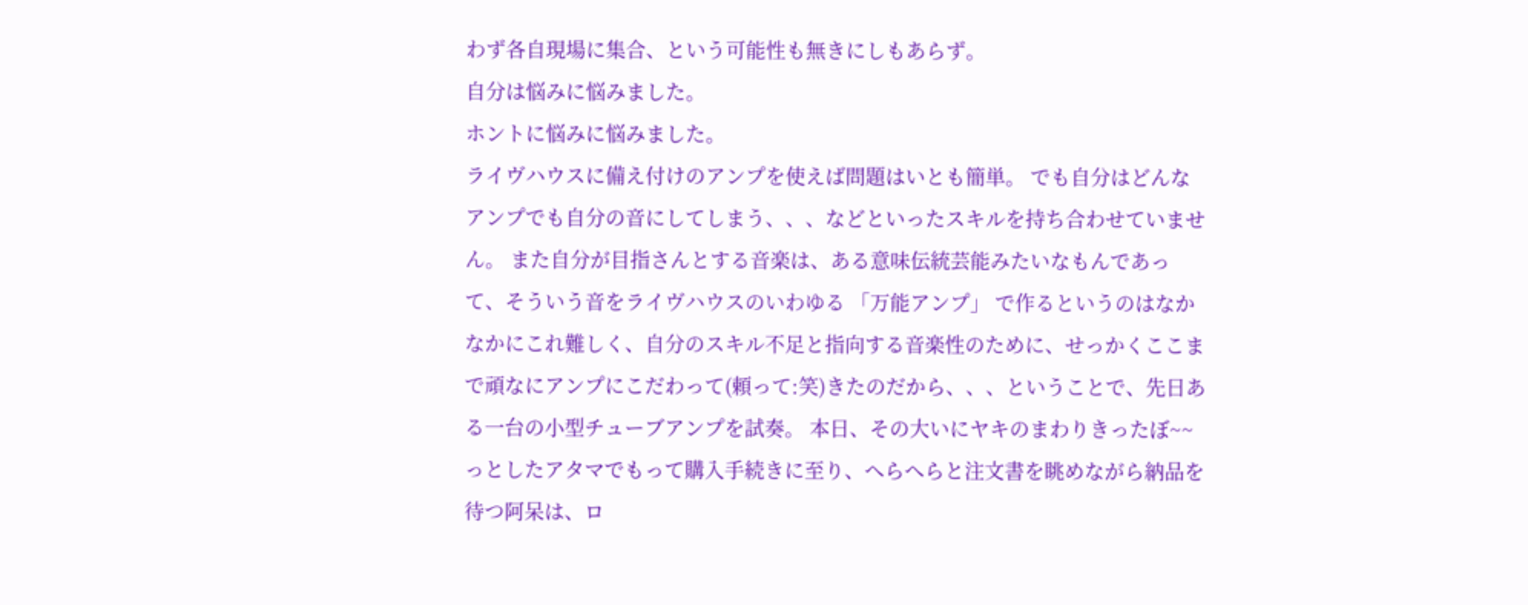わず各自現場に集合、という可能性も無きにしもあらず。
自分は悩みに悩みました。
ホントに悩みに悩みました。
ライヴハウスに備え付けのアンプを使えば問題はいとも簡単。 でも自分はどんなアンプでも自分の音にしてしまう、、、などといったスキルを持ち合わせていません。 また自分が目指さんとする音楽は、ある意味伝統芸能みたいなもんであって、そういう音をライヴハウスのいわゆる 「万能アンプ」 で作るというのはなかなかにこれ難しく、自分のスキル不足と指向する音楽性のために、せっかくここまで頑なにアンプにこだわって(頼って:笑)きたのだから、、、ということで、先日ある一台の小型チューブアンプを試奏。 本日、その大いにヤキのまわりきったぼ~~っとしたアタマでもって購入手続きに至り、へらへらと注文書を眺めながら納品を待つ阿呆は、ロ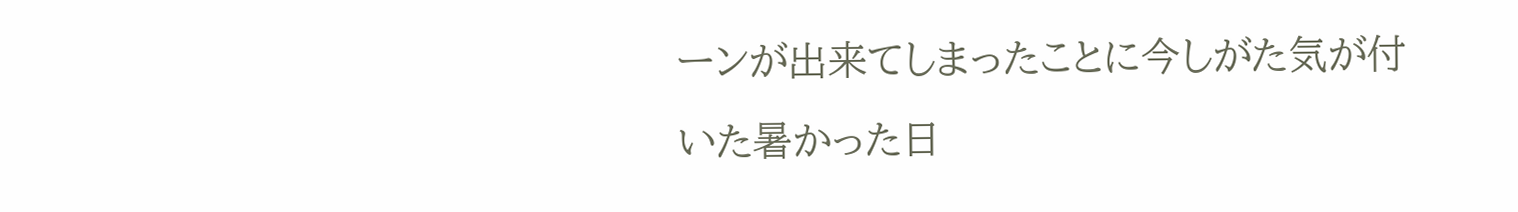ーンが出来てしまったことに今しがた気が付いた暑かった日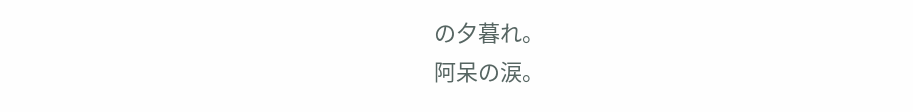の夕暮れ。
阿呆の涙。